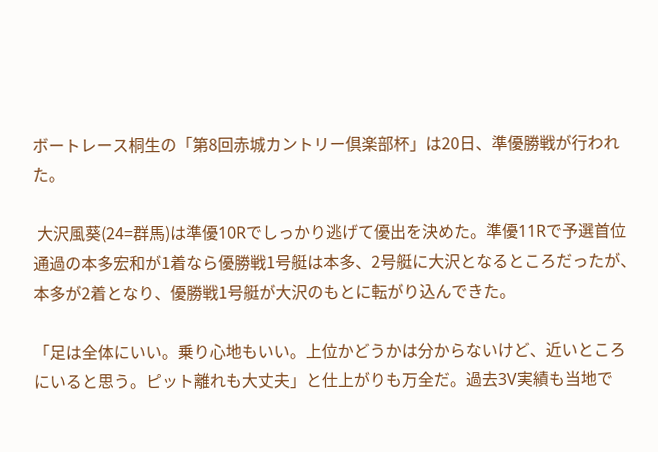ボートレース桐生の「第8回赤城カントリー倶楽部杯」は20日、準優勝戦が行われた。

 大沢風葵(24=群馬)は準優10Rでしっかり逃げて優出を決めた。準優11Rで予選首位通過の本多宏和が1着なら優勝戦1号艇は本多、2号艇に大沢となるところだったが、本多が2着となり、優勝戦1号艇が大沢のもとに転がり込んできた。

「足は全体にいい。乗り心地もいい。上位かどうかは分からないけど、近いところにいると思う。ピット離れも大丈夫」と仕上がりも万全だ。過去3V実績も当地で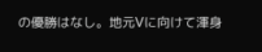の優勝はなし。地元Vに向けて渾身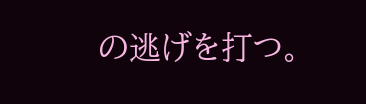の逃げを打つ。